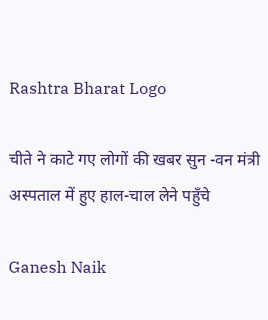Rashtra Bharat Logo

चीते ने काटे गए लोगों की खबर सुन -वन मंत्री अस्पताल में हुए हाल-चाल लेने पहुँचे

Ganesh Naik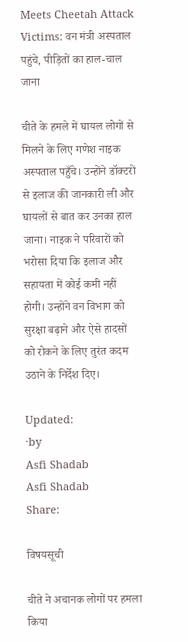Meets Cheetah Attack Victims: वन मंत्री अस्पताल पहुंचे, पीड़ितों का हाल-चाल जाना

चीते के हमले में घायल लोगों से मिलने के लिए गणेश नाइक अस्पताल पहुँचे। उन्होंने डॉक्टरों से इलाज की जानकारी ली और घायलों से बात कर उनका हाल जाना। नाइक ने परिवारों को भरोसा दिया कि इलाज और सहायता में कोई कमी नहीं होगी। उन्होंने वन विभाग को सुरक्षा बढ़ाने और ऐसे हादसों को रोकने के लिए तुरंत कदम उठाने के निर्देश दिए।

Updated:
·by
Asfi Shadab
Asfi Shadab
Share:

विषयसूची

चीते ने अचानक लोगों पर हमला किया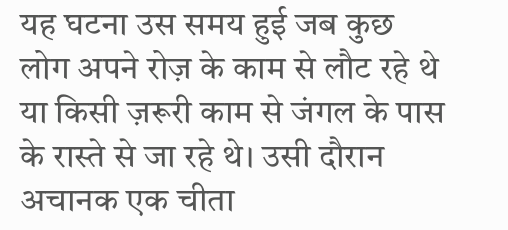यह घटना उस समय हुई जब कुछ लोग अपने रोज़ के काम से लौट रहे थे या किसी ज़रूरी काम से जंगल के पास के रास्ते से जा रहे थे। उसी दौरान अचानक एक चीता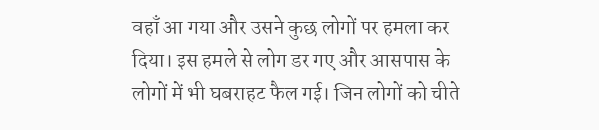वहाँ आ गया और उसने कुछ लोगों पर हमला कर दिया। इस हमले से लोग डर गए और आसपास के लोगों में भी घबराहट फैल गई। जिन लोगों को चीते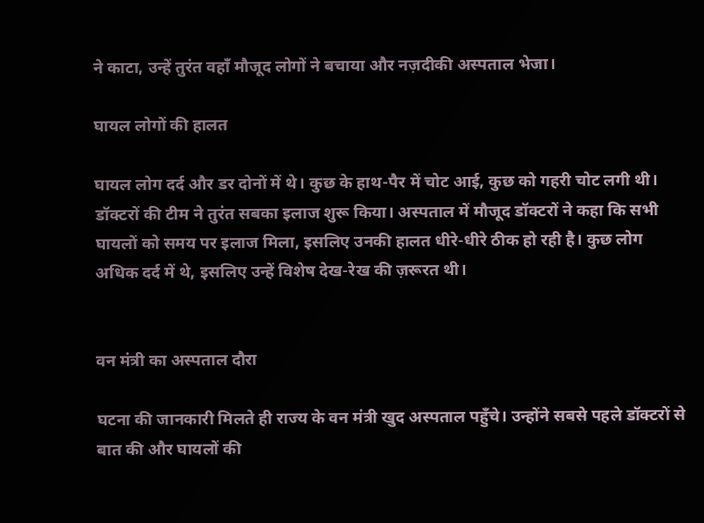ने काटा, उन्हें तुरंत वहाँ मौजूद लोगों ने बचाया और नज़दीकी अस्पताल भेजा।

घायल लोगों की हालत

घायल लोग दर्द और डर दोनों में थे। कुछ के हाथ-पैर में चोट आई, कुछ को गहरी चोट लगी थी। डॉक्टरों की टीम ने तुरंत सबका इलाज शुरू किया। अस्पताल में मौजूद डॉक्टरों ने कहा कि सभी घायलों को समय पर इलाज मिला, इसलिए उनकी हालत धीरे-धीरे ठीक हो रही है। कुछ लोग अधिक दर्द में थे, इसलिए उन्हें विशेष देख-रेख की ज़रूरत थी।


वन मंत्री का अस्पताल दौरा

घटना की जानकारी मिलते ही राज्य के वन मंत्री खुद अस्पताल पहुँचे। उन्होंने सबसे पहले डॉक्टरों से बात की और घायलों की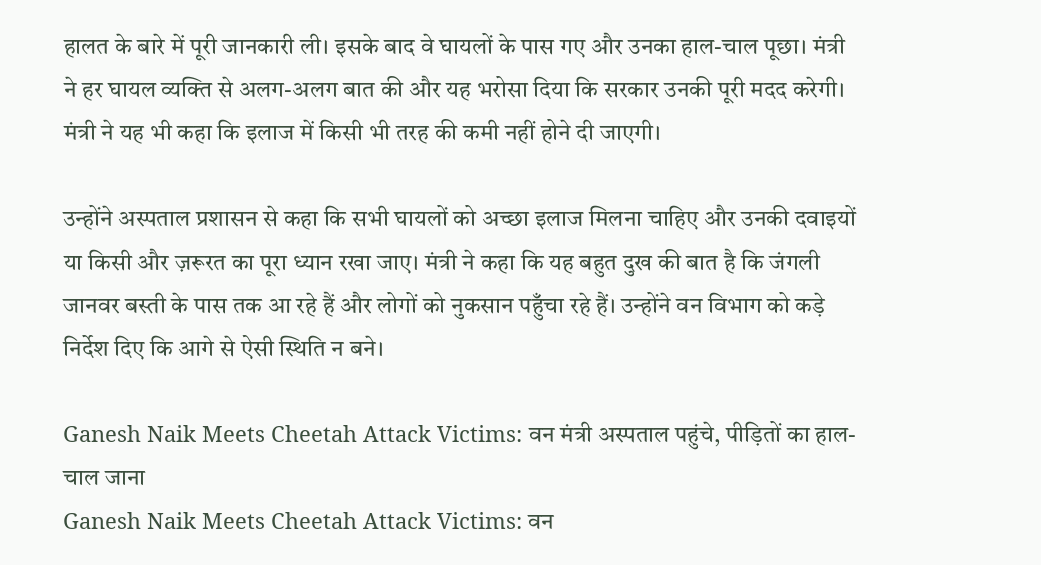हालत के बारे में पूरी जानकारी ली। इसके बाद वे घायलों के पास गए और उनका हाल-चाल पूछा। मंत्री ने हर घायल व्यक्ति से अलग-अलग बात की और यह भरोसा दिया कि सरकार उनकी पूरी मदद करेगी। मंत्री ने यह भी कहा कि इलाज में किसी भी तरह की कमी नहीं होने दी जाएगी।

उन्होंने अस्पताल प्रशासन से कहा कि सभी घायलों को अच्छा इलाज मिलना चाहिए और उनकी दवाइयों या किसी और ज़रूरत का पूरा ध्यान रखा जाए। मंत्री ने कहा कि यह बहुत दुख की बात है कि जंगली जानवर बस्ती के पास तक आ रहे हैं और लोगों को नुकसान पहुँचा रहे हैं। उन्होंने वन विभाग को कड़े निर्देश दिए कि आगे से ऐसी स्थिति न बने।

Ganesh Naik Meets Cheetah Attack Victims: वन मंत्री अस्पताल पहुंचे, पीड़ितों का हाल-चाल जाना
Ganesh Naik Meets Cheetah Attack Victims: वन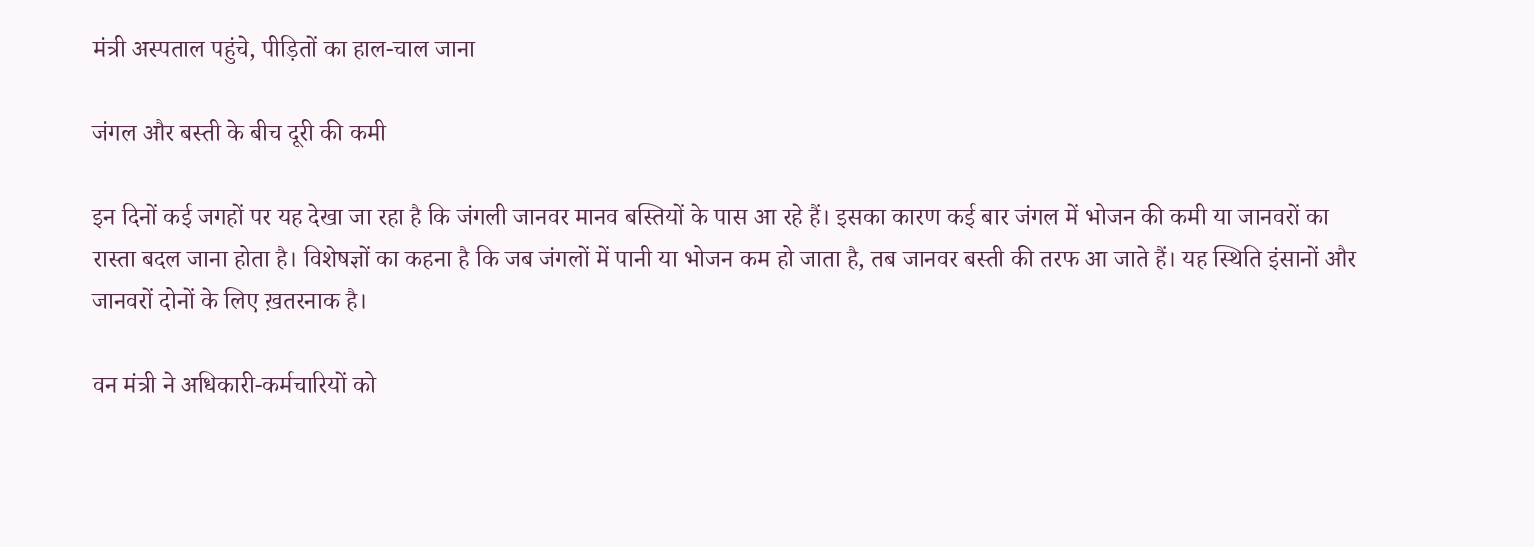मंत्री अस्पताल पहुंचे, पीड़ितों का हाल-चाल जाना

जंगल और बस्ती के बीच दूरी की कमी

इन दिनों कई जगहों पर यह देखा जा रहा है कि जंगली जानवर मानव बस्तियों के पास आ रहे हैं। इसका कारण कई बार जंगल में भोजन की कमी या जानवरों का रास्ता बदल जाना होता है। विशेषज्ञों का कहना है कि जब जंगलों में पानी या भोजन कम हो जाता है, तब जानवर बस्ती की तरफ आ जाते हैं। यह स्थिति इंसानों और जानवरों दोनों के लिए ख़तरनाक है।

वन मंत्री ने अधिकारी-कर्मचारियों को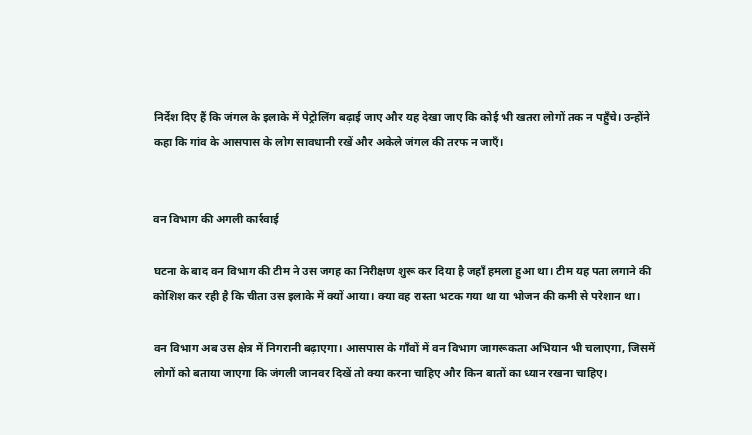निर्देश दिए हैं कि जंगल के इलाके में पेट्रोलिंग बढ़ाई जाए और यह देखा जाए कि कोई भी खतरा लोगों तक न पहुँचे। उन्होंने कहा कि गांव के आसपास के लोग सावधानी रखें और अकेले जंगल की तरफ न जाएँ।


वन विभाग की अगली कार्रवाई

घटना के बाद वन विभाग की टीम ने उस जगह का निरीक्षण शुरू कर दिया है जहाँ हमला हुआ था। टीम यह पता लगाने की कोशिश कर रही है कि चीता उस इलाके में क्यों आया। क्या वह रास्ता भटक गया था या भोजन की कमी से परेशान था।

वन विभाग अब उस क्षेत्र में निगरानी बढ़ाएगा। आसपास के गाँवों में वन विभाग जागरूकता अभियान भी चलाएगा, जिसमें लोगों को बताया जाएगा कि जंगली जानवर दिखें तो क्या करना चाहिए और किन बातों का ध्यान रखना चाहिए।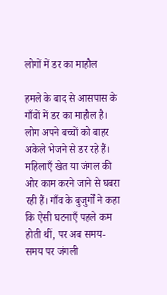लोगों में डर का माहौल

हमले के बाद से आसपास के गाँवों में डर का माहौल है। लोग अपने बच्चों को बाहर अकेले भेजने से डर रहे हैं। महिलाएँ खेत या जंगल की ओर काम करने जाने से घबरा रही हैं। गाँव के बुजुर्गों ने कहा कि ऐसी घटनाएँ पहले कम होती थीं, पर अब समय-समय पर जंगली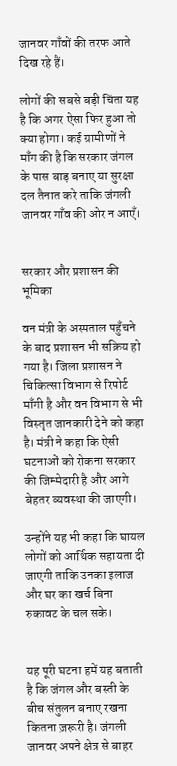जानवर गाँवों की तरफ आते दिख रहे हैं।

लोगों की सबसे बड़ी चिंता यह है कि अगर ऐसा फिर हुआ तो क्या होगा। कई ग्रामीणों ने माँग की है कि सरकार जंगल के पास बाड़ बनाए या सुरक्षा दल तैनात करे ताकि जंगली जानवर गाँव की ओर न आएँ।


सरकार और प्रशासन की भूमिका

वन मंत्री के अस्पताल पहुँचने के बाद प्रशासन भी सक्रिय हो गया है। जिला प्रशासन ने चिकित्सा विभाग से रिपोर्ट माँगी है और वन विभाग से भी विस्तृत जानकारी देने को कहा है। मंत्री ने कहा कि ऐसी घटनाओं को रोकना सरकार की जिम्मेदारी है और आगे बेहतर व्यवस्था की जाएगी।

उन्होंने यह भी कहा कि घायल लोगों को आर्थिक सहायता दी जाएगी ताकि उनका इलाज और घर का खर्च बिना रुकावट के चल सके।


यह पूरी घटना हमें यह बताती है कि जंगल और बस्ती के बीच संतुलन बनाए रखना कितना ज़रूरी है। जंगली जानवर अपने क्षेत्र से बाहर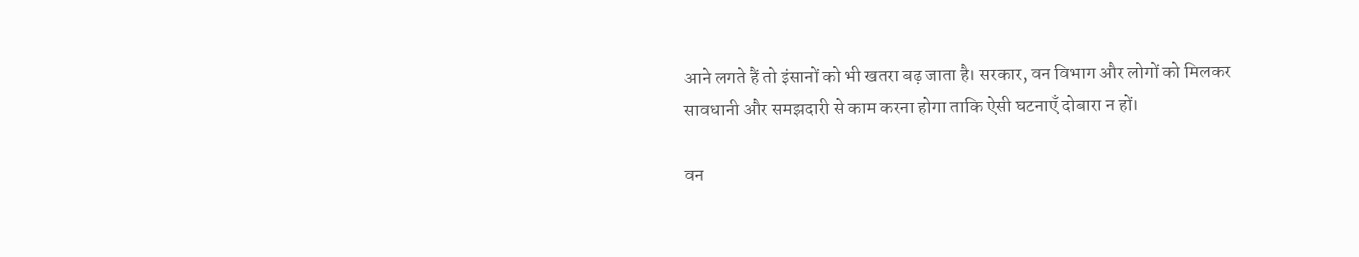आने लगते हैं तो इंसानों को भी खतरा बढ़ जाता है। सरकार, वन विभाग और लोगों को मिलकर सावधानी और समझदारी से काम करना होगा ताकि ऐसी घटनाएँ दोबारा न हों।

वन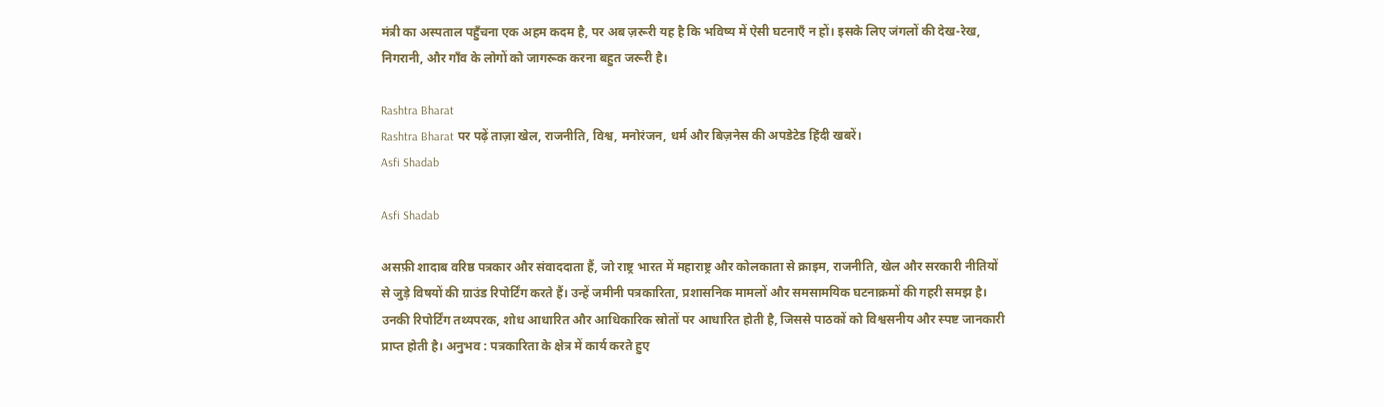मंत्री का अस्पताल पहुँचना एक अहम कदम है, पर अब ज़रूरी यह है कि भविष्य में ऐसी घटनाएँ न हों। इसके लिए जंगलों की देख-रेख, निगरानी, और गाँव के लोगों को जागरूक करना बहुत जरूरी है।

Rashtra Bharat
Rashtra Bharat पर पढ़ें ताज़ा खेल, राजनीति, विश्व, मनोरंजन, धर्म और बिज़नेस की अपडेटेड हिंदी खबरें।
Asfi Shadab

Asfi Shadab

असफ़ी शादाब वरिष्ठ पत्रकार और संवाददाता हैं, जो राष्ट्र भारत में महाराष्ट्र और कोलकाता से क्राइम, राजनीति, खेल और सरकारी नीतियों से जुड़े विषयों की ग्राउंड रिपोर्टिंग करते हैं। उन्हें जमीनी पत्रकारिता, प्रशासनिक मामलों और समसामयिक घटनाक्रमों की गहरी समझ है। उनकी रिपोर्टिंग तथ्यपरक, शोध आधारित और आधिकारिक स्रोतों पर आधारित होती है, जिससे पाठकों को विश्वसनीय और स्पष्ट जानकारी प्राप्त होती है। अनुभव : पत्रकारिता के क्षेत्र में कार्य करते हुए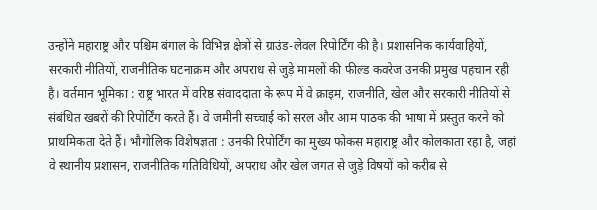उन्होंने महाराष्ट्र और पश्चिम बंगाल के विभिन्न क्षेत्रों से ग्राउंड-लेवल रिपोर्टिंग की है। प्रशासनिक कार्यवाहियों, सरकारी नीतियों, राजनीतिक घटनाक्रम और अपराध से जुड़े मामलों की फील्ड कवरेज उनकी प्रमुख पहचान रही है। वर्तमान भूमिका : राष्ट्र भारत में वरिष्ठ संवाददाता के रूप में वे क्राइम, राजनीति, खेल और सरकारी नीतियों से संबंधित खबरों की रिपोर्टिंग करते हैं। वे जमीनी सच्चाई को सरल और आम पाठक की भाषा में प्रस्तुत करने को प्राथमिकता देते हैं। भौगोलिक विशेषज्ञता : उनकी रिपोर्टिंग का मुख्य फोकस महाराष्ट्र और कोलकाता रहा है, जहां वे स्थानीय प्रशासन, राजनीतिक गतिविधियों, अपराध और खेल जगत से जुड़े विषयों को करीब से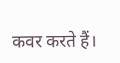कवर करते हैं।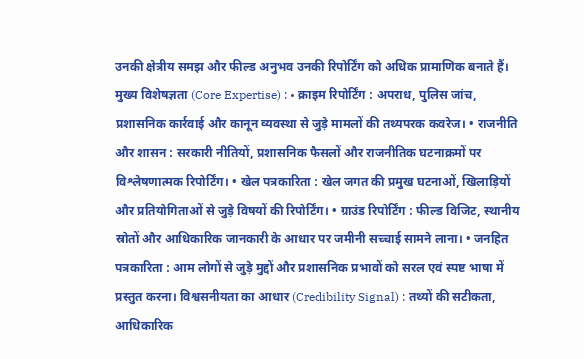उनकी क्षेत्रीय समझ और फील्ड अनुभव उनकी रिपोर्टिंग को अधिक प्रामाणिक बनाते हैं। मुख्य विशेषज्ञता (Core Expertise) : • क्राइम रिपोर्टिंग : अपराध, पुलिस जांच, प्रशासनिक कार्रवाई और कानून व्यवस्था से जुड़े मामलों की तथ्यपरक कवरेज। • राजनीति और शासन : सरकारी नीतियों, प्रशासनिक फैसलों और राजनीतिक घटनाक्रमों पर विश्लेषणात्मक रिपोर्टिंग। • खेल पत्रकारिता : खेल जगत की प्रमुख घटनाओं, खिलाड़ियों और प्रतियोगिताओं से जुड़े विषयों की रिपोर्टिंग। • ग्राउंड रिपोर्टिंग : फील्ड विजिट, स्थानीय स्रोतों और आधिकारिक जानकारी के आधार पर जमीनी सच्चाई सामने लाना। • जनहित पत्रकारिता : आम लोगों से जुड़े मुद्दों और प्रशासनिक प्रभावों को सरल एवं स्पष्ट भाषा में प्रस्तुत करना। विश्वसनीयता का आधार (Credibility Signal) : तथ्यों की सटीकता, आधिकारिक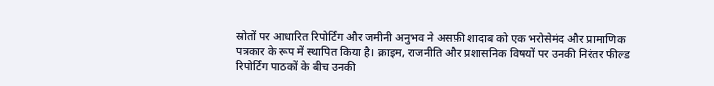स्रोतों पर आधारित रिपोर्टिंग और जमीनी अनुभव ने असफ़ी शादाब को एक भरोसेमंद और प्रामाणिक पत्रकार के रूप में स्थापित किया है। क्राइम, राजनीति और प्रशासनिक विषयों पर उनकी निरंतर फील्ड रिपोर्टिंग पाठकों के बीच उनकी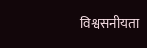विश्वसनीयता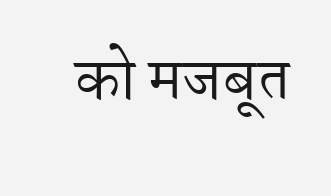को मजबूत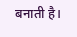बनाती है।